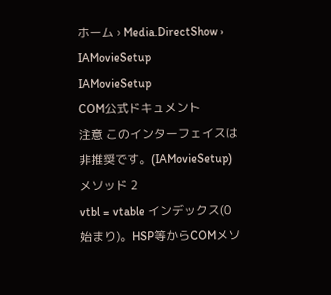ホーム › Media.DirectShow › IAMovieSetup
IAMovieSetup
COM公式ドキュメント
注意 このインターフェイスは非推奨です。(IAMovieSetup)
メソッド 2
vtbl = vtable インデックス(0始まり)。HSP等からCOMメソ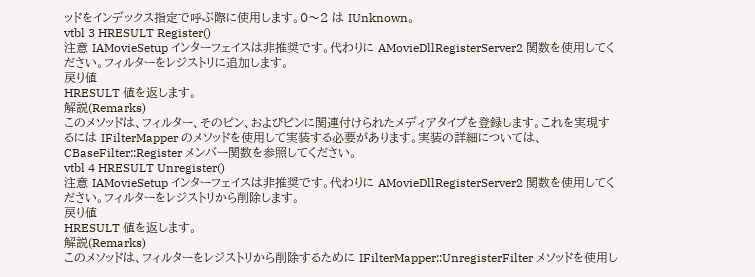ッドをインデックス指定で呼ぶ際に使用します。0〜2 は IUnknown。
vtbl 3 HRESULT Register()
注意 IAMovieSetup インターフェイスは非推奨です。代わりに AMovieDllRegisterServer2 関数を使用してください。フィルターをレジストリに追加します。
戻り値
HRESULT 値を返します。
解説(Remarks)
このメソッドは、フィルター、そのピン、およびピンに関連付けられたメディアタイプを登録します。これを実現するには IFilterMapper のメソッドを使用して実装する必要があります。実装の詳細については、CBaseFilter::Register メンバー関数を参照してください。
vtbl 4 HRESULT Unregister()
注意 IAMovieSetup インターフェイスは非推奨です。代わりに AMovieDllRegisterServer2 関数を使用してください。フィルターをレジストリから削除します。
戻り値
HRESULT 値を返します。
解説(Remarks)
このメソッドは、フィルターをレジストリから削除するために IFilterMapper::UnregisterFilter メソッドを使用し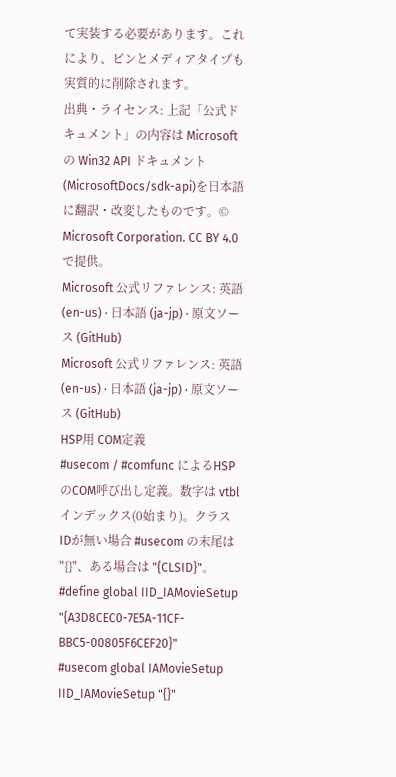て実装する必要があります。これにより、ピンとメディアタイプも実質的に削除されます。
出典・ライセンス: 上記「公式ドキュメント」の内容は Microsoft の Win32 API ドキュメント(MicrosoftDocs/sdk-api)を日本語に翻訳・改変したものです。© Microsoft Corporation. CC BY 4.0 で提供。
Microsoft 公式リファレンス: 英語 (en-us) · 日本語 (ja-jp) · 原文ソース (GitHub)
Microsoft 公式リファレンス: 英語 (en-us) · 日本語 (ja-jp) · 原文ソース (GitHub)
HSP用 COM定義
#usecom / #comfunc によるHSPのCOM呼び出し定義。数字は vtbl インデックス(0始まり)。クラスIDが無い場合 #usecom の末尾は "{}"、ある場合は "{CLSID}"。
#define global IID_IAMovieSetup "{A3D8CEC0-7E5A-11CF-BBC5-00805F6CEF20}"
#usecom global IAMovieSetup IID_IAMovieSetup "{}"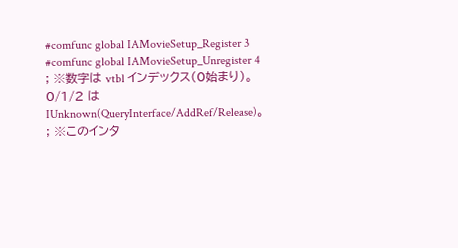#comfunc global IAMovieSetup_Register 3
#comfunc global IAMovieSetup_Unregister 4
; ※数字は vtbl インデックス(0始まり)。0/1/2 は IUnknown(QueryInterface/AddRef/Release)。
; ※このインタ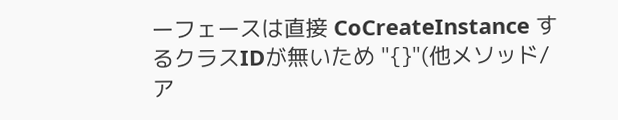ーフェースは直接 CoCreateInstance するクラスIDが無いため "{}"(他メソッド/ア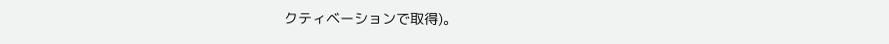クティベーションで取得)。